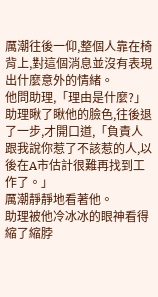厲潮往後一仰,整個人靠在椅背上,對這個消息並沒有表現出什麼意外的情緒。
他問助理,「理由是什麼?」
助理瞅了瞅他的臉色,往後退了一步,才開口道,「負責人跟我說你惹了不該惹的人,以後在A市估計很難再找到工作了。」
厲潮靜靜地看著他。
助理被他冷冰冰的眼神看得縮了縮脖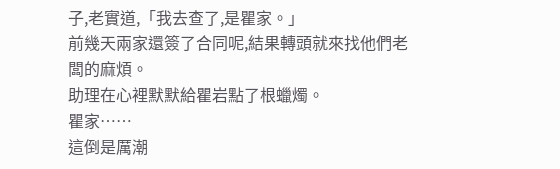子,老實道,「我去查了,是瞿家。」
前幾天兩家還簽了合同呢,結果轉頭就來找他們老闆的麻煩。
助理在心裡默默給瞿岩點了根蠟燭。
瞿家……
這倒是厲潮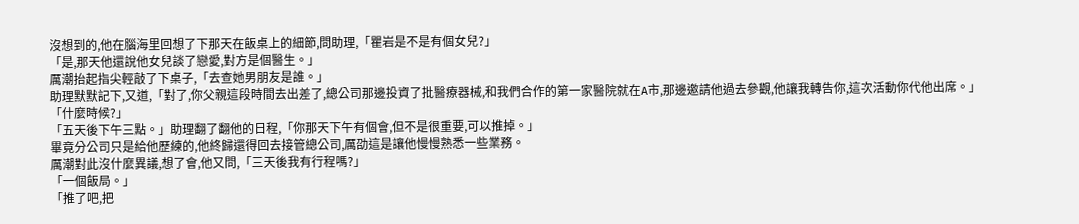沒想到的,他在腦海里回想了下那天在飯桌上的細節,問助理,「瞿岩是不是有個女兒?」
「是,那天他還說他女兒談了戀愛,對方是個醫生。」
厲潮抬起指尖輕敲了下桌子,「去查她男朋友是誰。」
助理默默記下,又道,「對了,你父親這段時間去出差了,總公司那邊投資了批醫療器械,和我們合作的第一家醫院就在A市,那邊邀請他過去參觀,他讓我轉告你,這次活動你代他出席。」
「什麼時候?」
「五天後下午三點。」助理翻了翻他的日程,「你那天下午有個會,但不是很重要,可以推掉。」
畢竟分公司只是給他歷練的,他終歸還得回去接管總公司,厲劭這是讓他慢慢熟悉一些業務。
厲潮對此沒什麼異議,想了會,他又問,「三天後我有行程嗎?」
「一個飯局。」
「推了吧,把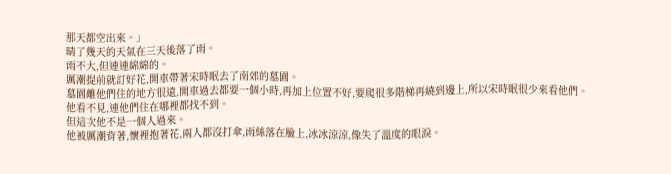那天都空出來。」
晴了幾天的天氣在三天後落了雨。
雨不大,但連連綿綿的。
厲潮提前就訂好花,開車帶著宋時眠去了南郊的墓園。
墓園離他們住的地方很遠,開車過去都要一個小時,再加上位置不好,要爬很多階梯再繞到邊上,所以宋時眠很少來看他們。
他看不見,連他們住在哪裡都找不到。
但這次他不是一個人過來。
他被厲潮背著,懷裡抱著花,兩人都沒打傘,雨絲落在臉上,冰冰涼涼,像失了溫度的眼淚。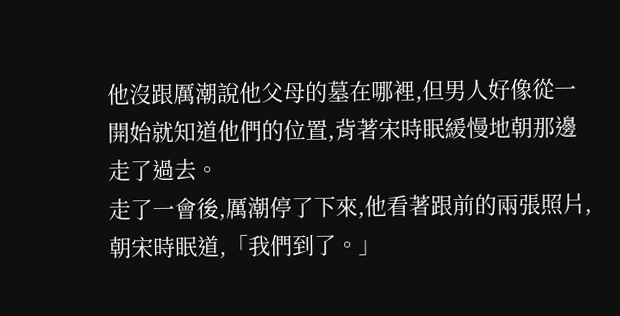他沒跟厲潮說他父母的墓在哪裡,但男人好像從一開始就知道他們的位置,背著宋時眠緩慢地朝那邊走了過去。
走了一會後,厲潮停了下來,他看著跟前的兩張照片,朝宋時眠道,「我們到了。」